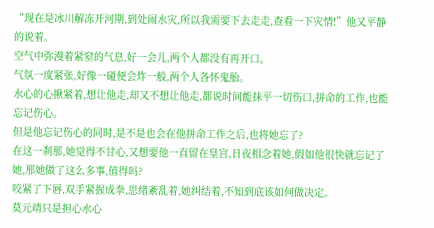“现在是冰川解冻开河期,到处闹水灾,所以我需要下去走走,查看一下灾情!”他又平静的说着。
空气中弥漫着紧窒的气息,好一会儿,两个人都没有再开口。
气氛一度紧张,好像一碰便会炸一般,两个人各怀鬼胎。
水心的心揪紧着,想让他走,却又不想让他走,都说时间能抹平一切伤口,拼命的工作,也能忘记伤心。
但是他忘记伤心的同时,是不是也会在他拼命工作之后,也将她忘了?
在这一刹那,她觉得不甘心,又想要他一直留在皇宫,日夜相念着她,假如他很快就忘记了她,那她做了这么多事,值得吗?
咬紧了下唇,双手紧握成拳,思绪紊乱着,她纠结着,不知到底该如何做决定。
莫元靖只是担心水心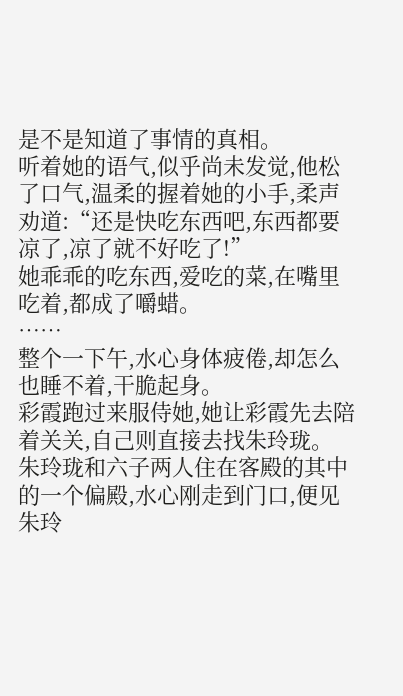是不是知道了事情的真相。
听着她的语气,似乎尚未发觉,他松了口气,温柔的握着她的小手,柔声劝道:“还是快吃东西吧,东西都要凉了,凉了就不好吃了!”
她乖乖的吃东西,爱吃的菜,在嘴里吃着,都成了嚼蜡。
……
整个一下午,水心身体疲倦,却怎么也睡不着,干脆起身。
彩霞跑过来服侍她,她让彩霞先去陪着关关,自己则直接去找朱玲珑。
朱玲珑和六子两人住在客殿的其中的一个偏殿,水心刚走到门口,便见朱玲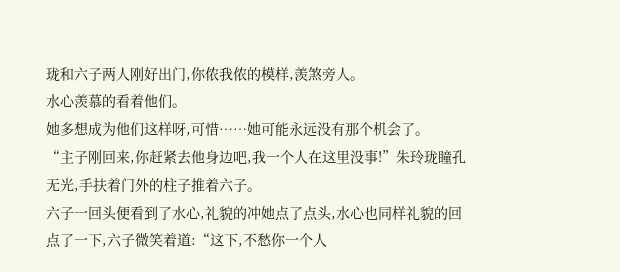珑和六子两人刚好出门,你侬我侬的模样,羡煞旁人。
水心羡慕的看着他们。
她多想成为他们这样呀,可惜……她可能永远没有那个机会了。
“主子刚回来,你赶紧去他身边吧,我一个人在这里没事!”朱玲珑瞳孔无光,手扶着门外的柱子推着六子。
六子一回头便看到了水心,礼貌的冲她点了点头,水心也同样礼貌的回点了一下,六子微笑着道:“这下,不愁你一个人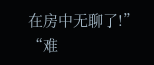在房中无聊了!”
“难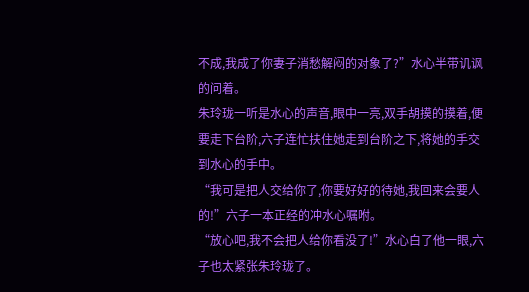不成,我成了你妻子消愁解闷的对象了?”水心半带讥讽的问着。
朱玲珑一听是水心的声音,眼中一亮,双手胡摸的摸着,便要走下台阶,六子连忙扶住她走到台阶之下,将她的手交到水心的手中。
“我可是把人交给你了,你要好好的待她,我回来会要人的!”六子一本正经的冲水心嘱咐。
“放心吧,我不会把人给你看没了!”水心白了他一眼,六子也太紧张朱玲珑了。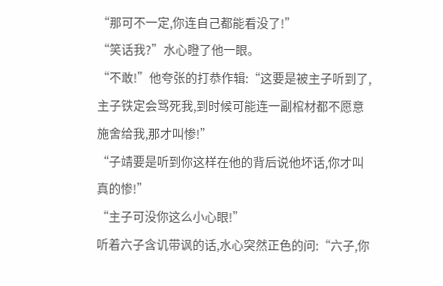“那可不一定,你连自己都能看没了!”
“笑话我?”水心瞪了他一眼。
“不敢!”他夸张的打恭作辑:“这要是被主子听到了,主子铁定会骂死我,到时候可能连一副棺材都不愿意施舍给我,那才叫惨!”
“子靖要是听到你这样在他的背后说他坏话,你才叫真的惨!”
“主子可没你这么小心眼!”
听着六子含讥带讽的话,水心突然正色的问:“六子,你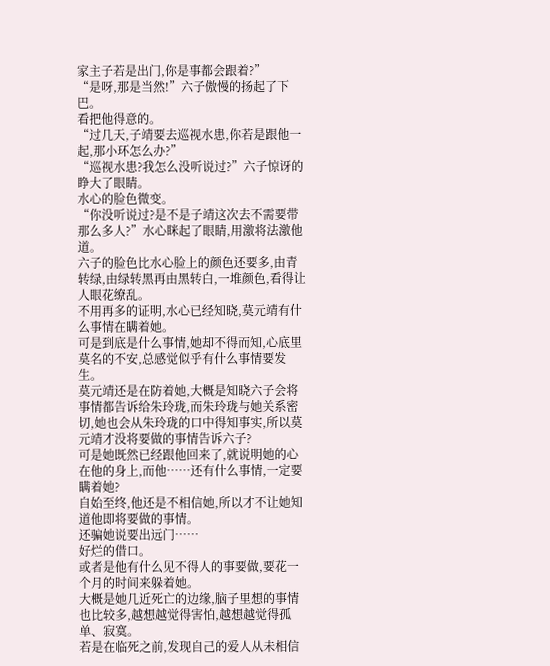家主子若是出门,你是事都会跟着?”
“是呀,那是当然!”六子傲慢的扬起了下巴。
看把他得意的。
“过几天,子靖要去巡视水患,你若是跟他一起,那小环怎么办?”
“巡视水患?我怎么没听说过?”六子惊讶的睁大了眼睛。
水心的脸色微变。
“你没听说过?是不是子靖这次去不需要带那么多人?”水心眯起了眼睛,用激将法激他道。
六子的脸色比水心脸上的颜色还要多,由青转绿,由绿转黑再由黑转白,一堆颜色,看得让人眼花缭乱。
不用再多的证明,水心已经知晓,莫元靖有什么事情在瞒着她。
可是到底是什么事情,她却不得而知,心底里莫名的不安,总感觉似乎有什么事情要发生。
莫元靖还是在防着她,大概是知晓六子会将事情都告诉给朱玲珑,而朱玲珑与她关系密切,她也会从朱玲珑的口中得知事实,所以莫元靖才没将要做的事情告诉六子?
可是她既然已经跟他回来了,就说明她的心在他的身上,而他……还有什么事情,一定要瞒着她?
自始至终,他还是不相信她,所以才不让她知道他即将要做的事情。
还骗她说要出远门……
好烂的借口。
或者是他有什么见不得人的事要做,要花一个月的时间来躲着她。
大概是她几近死亡的边缘,脑子里想的事情也比较多,越想越觉得害怕,越想越觉得孤单、寂寞。
若是在临死之前,发现自己的爱人从未相信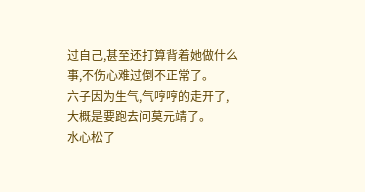过自己,甚至还打算背着她做什么事,不伤心难过倒不正常了。
六子因为生气,气哼哼的走开了,大概是要跑去问莫元靖了。
水心松了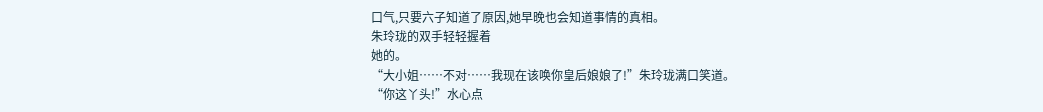口气,只要六子知道了原因,她早晚也会知道事情的真相。
朱玲珑的双手轻轻握着
她的。
“大小姐……不对……我现在该唤你皇后娘娘了!”朱玲珑满口笑道。
“你这丫头!”水心点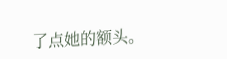了点她的额头。